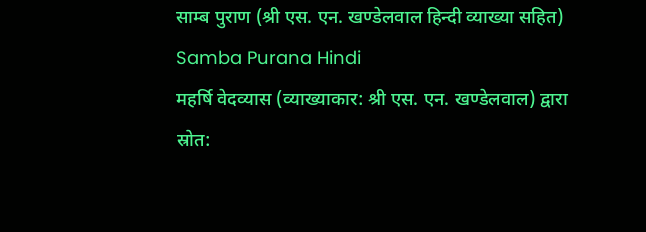साम्ब पुराण (श्री एस. एन. खण्डेलवाल हिन्दी व्याख्या सहित)
Samba Purana Hindi
महर्षि वेदव्यास (व्याख्याकार: श्री एस. एन. खण्डेलवाल) द्वारा
स्रोत: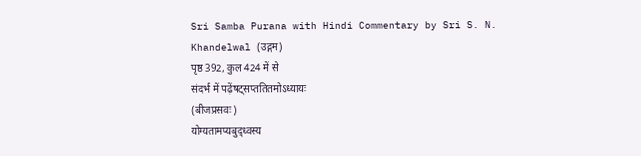Sri Samba Purana with Hindi Commentary by Sri S. N. Khandelwal (उद्गम)
पृष्ठ 392, कुल 424 में से
संदर्भ में पढ़ेंषट्सप्ततितमोऽध्यायः
(बीजप्रसवः)
योग्यतामप्यबुद्ध्वस्य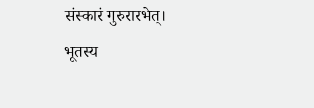संस्कारं गुरुरारभेत्।
भूतस्य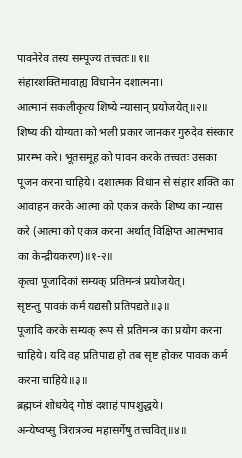पावनेरेव तस्य सम्पूज्य तत्त्वतः॥१॥
संहारशक्तिमावाह्य विधानेन दशात्मना।
आत्मानं सकलीकृत्य शिष्ये न्यासान् प्रयोजयेत्॥२॥
शिष्य की योग्यता को भली प्रकार जानकर गुरुदेव संस्कार प्रारम्भ करे। भूतसमूह को पावन करके तत्त्वतः उसका पूजन करना चाहिये। दशात्मक विधान से संहार शक्ति का आवाहन करके आत्मा को एकत्र करके शिष्य का न्यास करे (आत्मा को एकत्र करना अर्थात् विक्षिप्त आत्मभाव का केन्द्रीयकरण)॥१-२॥
कृत्वा पूजादिकां सम्यक् प्रतिमन्त्रं प्रयोजयेत्।
सृष्टन्तु पावकं कर्म यद्यसौ प्रतिपद्यते॥३॥
पूजादि करके सम्यक् रूप से प्रतिमन्त्र का प्रयोग करना चाहिये। यदि वह प्रतिपाद्य हो तब सृष्ट होकर पावक कर्म करना चाहिये॥३॥
ब्रह्मघ्नं शोधयेद् गोष्ठं दशाहं पापशुद्धये।
अन्येष्वप्सु त्रिरात्रञ्च महासर्गेषु तत्त्ववित्॥४॥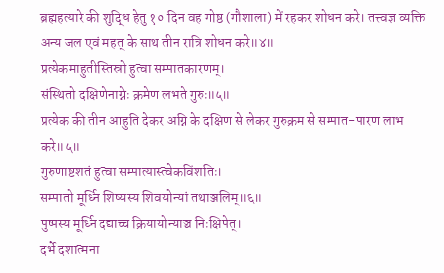ब्रह्महत्यारे की शुद्धि हेतु १० दिन वह गोष्ठ (गौशाला) में रहकर शोधन करे। तत्त्वज्ञ व्यक्ति अन्य जल एवं महत् के साथ तीन रात्रि शोधन करे॥४॥
प्रत्येकमाहुतीस्तिस्रो हुत्वा सम्पातकारणम्।
संस्थितो दक्षिणेनाग्नेः क्रमेण लभते गुरुः॥५॥
प्रत्येक की तीन आहुति देकर अग्नि के दक्षिण से लेकर गुरुक्रम से सम्पात-पारण लाभ करे॥५॥
गुरुणाष्टशतं हुत्वा सम्पात्यास्त्वेकविंशतिः।
सम्पातो मूर्ध्नि शिष्यस्य शिवयोन्यां तथाञ्जलिम्॥६॥
पुष्पस्य मूर्ध्नि दद्याच्च क्रियायोन्याञ्च निःक्षिपेत्।
दर्भे दशात्मना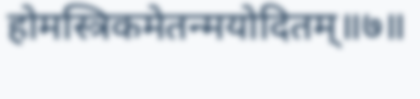होमस्त्रिकमेतन्मयोदितम्॥७॥